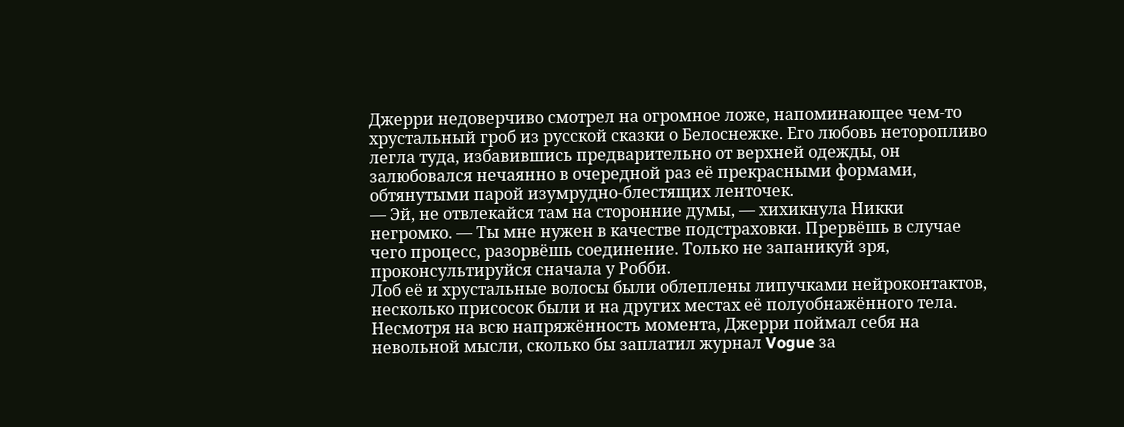Джерри недоверчиво смотрел на огромное ложе, напоминающее чем-то хрустальный гроб из русской сказки о Белоснежке. Его любовь неторопливо легла туда, избавившись предварительно от верхней одежды, он залюбовался нечаянно в очередной раз её прекрасными формами, обтянутыми парой изумрудно-блестящих ленточек.
— Эй, не отвлекайся там на сторонние думы, — хихикнула Никки негромко. — Ты мне нужен в качестве подстраховки. Прервёшь в случае чего процесс, разорвёшь соединение. Только не запаникуй зря, проконсультируйся сначала у Робби.
Лоб её и хрустальные волосы были облеплены липучками нейроконтактов, несколько присосок были и на других местах её полуобнажённого тела. Несмотря на всю напряжённость момента, Джерри поймал себя на невольной мысли, сколько бы заплатил журнал Vogue за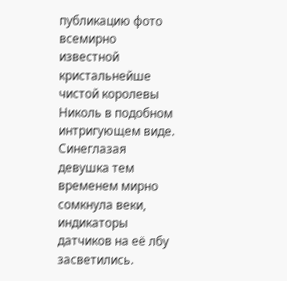публикацию фото всемирно известной кристальнейше чистой королевы Николь в подобном интригующем виде.
Синеглазая девушка тем временем мирно сомкнула веки, индикаторы датчиков на её лбу засветились.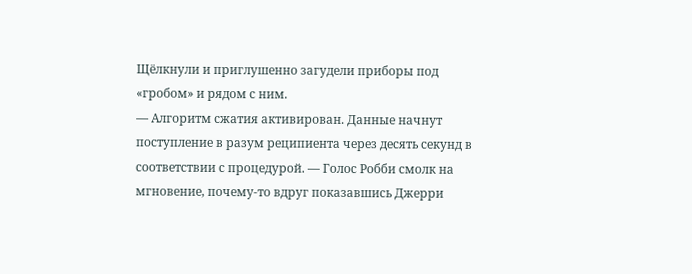Щёлкнули и приглушенно загудели приборы под «гробом» и рядом с ним.
— Алгоритм сжатия активирован. Данные начнут поступление в разум реципиента через десять секунд в соответствии с процедурой. — Голос Робби смолк на мгновение, почему-то вдруг показавшись Джерри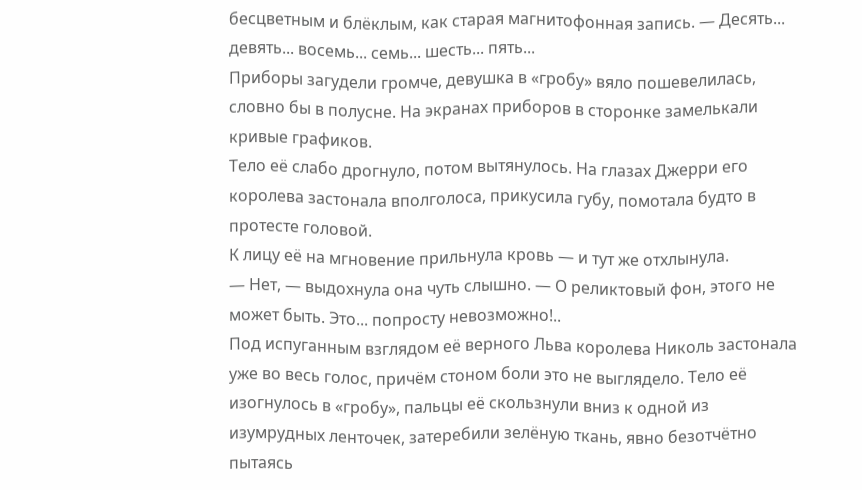бесцветным и блёклым, как старая магнитофонная запись. — Десять... девять... восемь... семь... шесть... пять...
Приборы загудели громче, девушка в «гробу» вяло пошевелилась, словно бы в полусне. На экранах приборов в сторонке замелькали кривые графиков.
Тело её слабо дрогнуло, потом вытянулось. На глазах Джерри его королева застонала вполголоса, прикусила губу, помотала будто в протесте головой.
К лицу её на мгновение прильнула кровь — и тут же отхлынула.
— Нет, — выдохнула она чуть слышно. — О реликтовый фон, этого не может быть. Это... попросту невозможно!..
Под испуганным взглядом её верного Льва королева Николь застонала уже во весь голос, причём стоном боли это не выглядело. Тело её изогнулось в «гробу», пальцы её скользнули вниз к одной из изумрудных ленточек, затеребили зелёную ткань, явно безотчётно пытаясь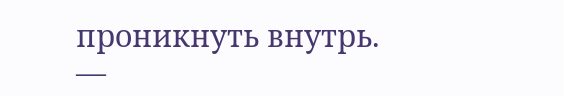проникнуть внутрь.
—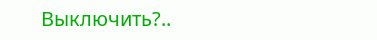Выключить?..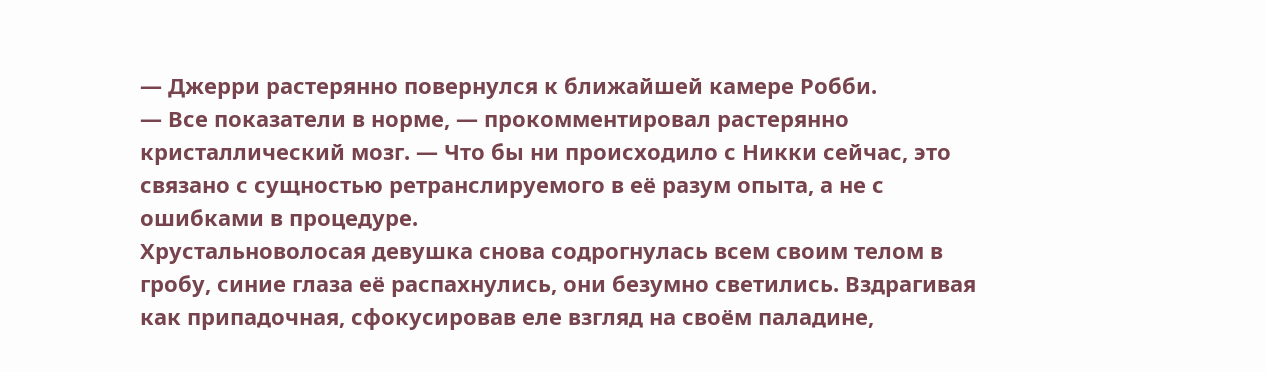— Джерри растерянно повернулся к ближайшей камере Робби.
— Все показатели в норме, — прокомментировал растерянно кристаллический мозг. — Что бы ни происходило с Никки сейчас, это связано с сущностью ретранслируемого в её разум опыта, а не с ошибками в процедуре.
Хрустальноволосая девушка снова содрогнулась всем своим телом в гробу, синие глаза её распахнулись, они безумно светились. Вздрагивая как припадочная, сфокусировав еле взгляд на своём паладине,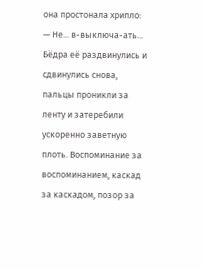она простонала хрипло:
— Не... в-выключа-ать...
Бёдра её раздвинулись и сдвинулись снова, пальцы проникли за ленту и затеребили ускоренно заветную плоть. Воспоминание за воспоминанием, каскад за каскадом, позор за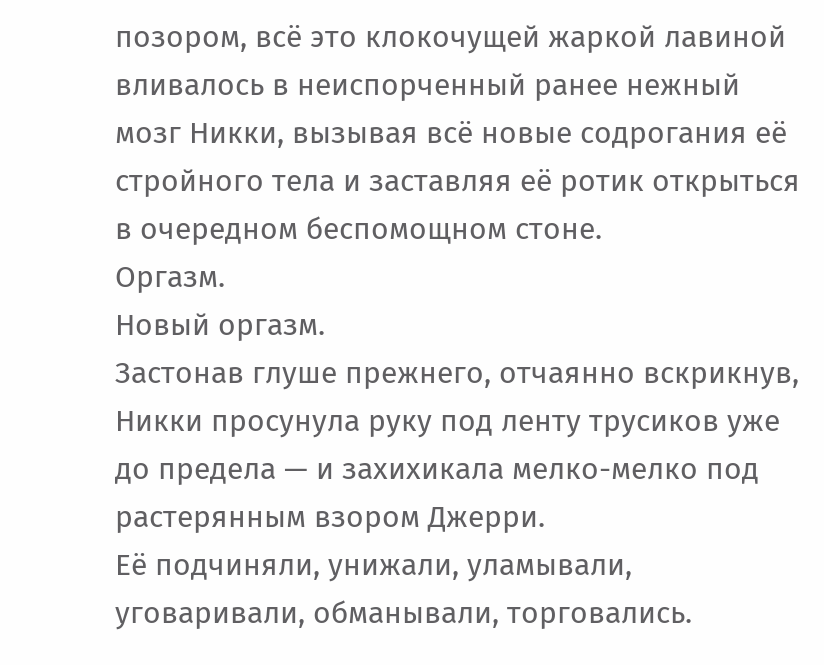позором, всё это клокочущей жаркой лавиной вливалось в неиспорченный ранее нежный мозг Никки, вызывая всё новые содрогания её стройного тела и заставляя её ротик открыться в очередном беспомощном стоне.
Оргазм.
Новый оргазм.
Застонав глуше прежнего, отчаянно вскрикнув, Никки просунула руку под ленту трусиков уже до предела — и захихикала мелко-мелко под растерянным взором Джерри.
Её подчиняли, унижали, уламывали, уговаривали, обманывали, торговались.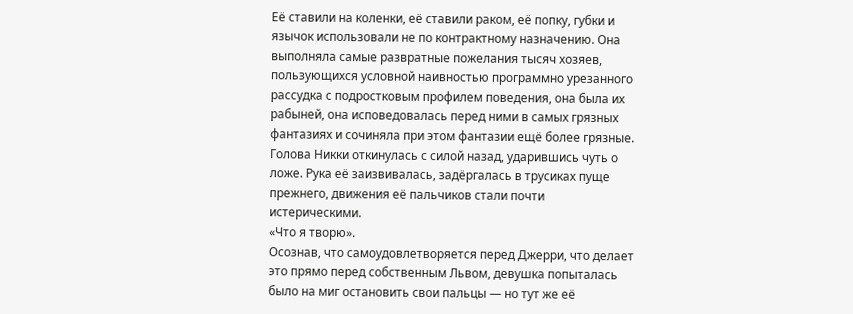Её ставили на коленки, её ставили раком, её попку, губки и язычок использовали не по контрактному назначению. Она выполняла самые развратные пожелания тысяч хозяев, пользующихся условной наивностью программно урезанного рассудка с подростковым профилем поведения, она была их рабыней, она исповедовалась перед ними в самых грязных фантазиях и сочиняла при этом фантазии ещё более грязные.
Голова Никки откинулась с силой назад, ударившись чуть о ложе. Рука её заизвивалась, задёргалась в трусиках пуще прежнего, движения её пальчиков стали почти истерическими.
«Что я творю».
Осознав, что самоудовлетворяется перед Джерри, что делает это прямо перед собственным Львом, девушка попыталась было на миг остановить свои пальцы — но тут же её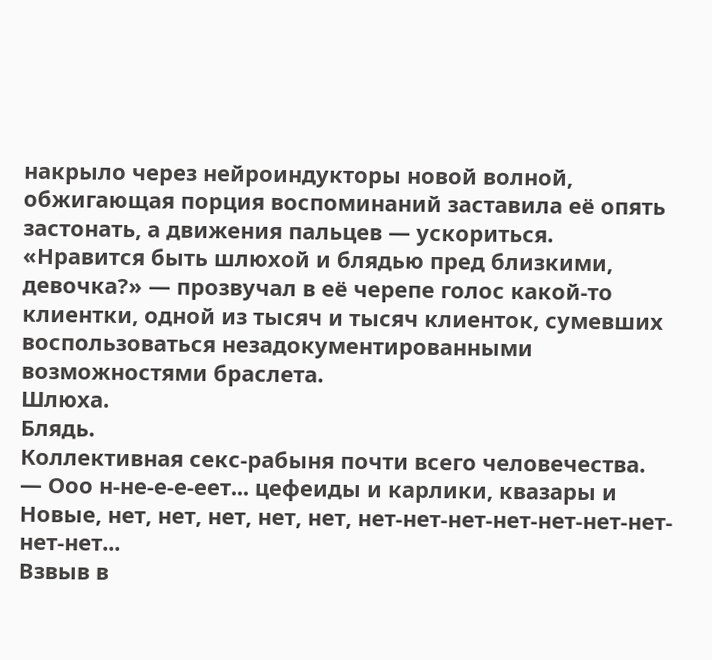накрыло через нейроиндукторы новой волной, обжигающая порция воспоминаний заставила её опять застонать, а движения пальцев — ускориться.
«Нравится быть шлюхой и блядью пред близкими, девочка?» — прозвучал в её черепе голос какой-то клиентки, одной из тысяч и тысяч клиенток, сумевших воспользоваться незадокументированными возможностями браслета.
Шлюха.
Блядь.
Коллективная секс-рабыня почти всего человечества.
— Ооо н-не-е-е-еет... цефеиды и карлики, квазары и Новые, нет, нет, нет, нет, нет, нет-нет-нет-нет-нет-нет-нет-нет-нет...
Взвыв в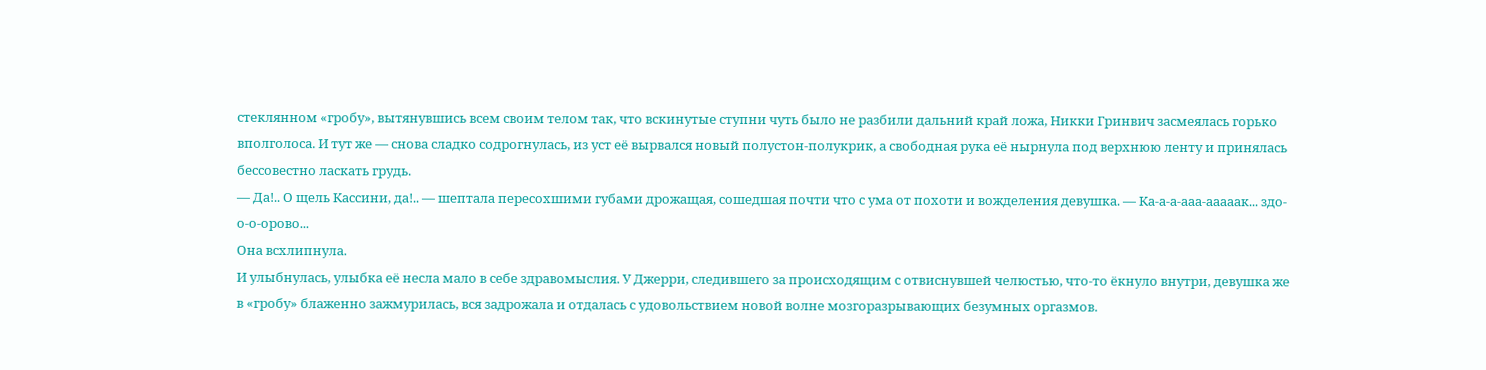стеклянном «гробу», вытянувшись всем своим телом так, что вскинутые ступни чуть было не разбили дальний край ложа, Никки Гринвич засмеялась горько вполголоса. И тут же — снова сладко содрогнулась, из уст её вырвался новый полустон-полукрик, а свободная рука её нырнула под верхнюю ленту и принялась бессовестно ласкать грудь.
— Да!.. О щель Кассини, да!.. — шептала пересохшими губами дрожащая, сошедшая почти что с ума от похоти и вожделения девушка. — Ка-а-а-ааа-ааааак... здо-о-о-орово...
Она всхлипнула.
И улыбнулась, улыбка её несла мало в себе здравомыслия. У Джерри, следившего за происходящим с отвиснувшей челюстью, что-то ёкнуло внутри, девушка же в «гробу» блаженно зажмурилась, вся задрожала и отдалась с удовольствием новой волне мозгоразрывающих безумных оргазмов.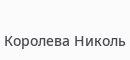Королева Николь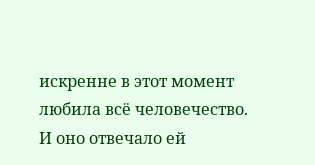искренне в этот момент любила всё человечество.
И оно отвечало ей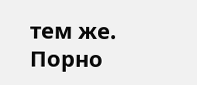тем же.
Порно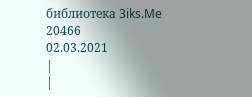библиотека 3iks.Me
20466
02.03.2021
|
|